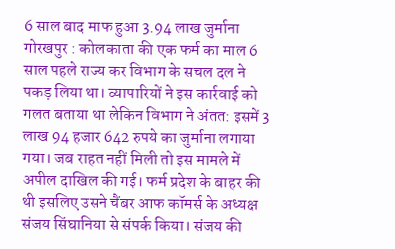6 साल बाद माफ हुआ 3.94 लाख जुर्माना
गोरखपुर : कोलकाता की एक फर्म का माल 6 साल पहले राज्य कर विभाग के सचल दल ने पकड़ लिया था। व्यापारियों ने इस कार्रवाई को गलत बताया था लेकिन विभाग ने अंतत: इसमें 3 लाख 94 हजार 642 रुपये का जुर्माना लगाया गया। जब राहत नहीं मिली तो इस मामले में अपील दाखिल की गई। फर्म प्रदेश के बाहर की थी इसलिए उसने चैंबर आफ कॉमर्स के अध्यक्ष संजय सिंघानिया से संपर्क किया। संजय की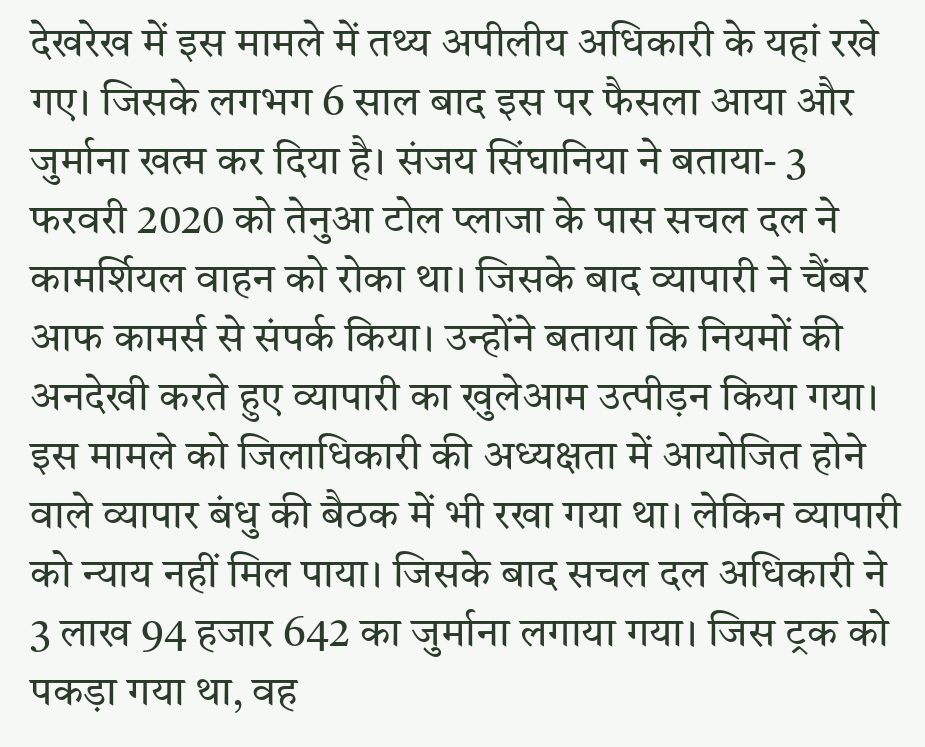देखरेख में इस मामले में तथ्य अपीलीय अधिकारी के यहां रखे गए। जिसके लगभग 6 साल बाद इस पर फैसला आया और जुर्माना खत्म कर दिया है। संजय सिंघानिया ने बताया- 3 फरवरी 2020 को तेनुआ टोल प्लाजा के पास सचल दल ने कामर्शियल वाहन को रोका था। जिसके बाद व्यापारी ने चैंबर आफ कामर्स से संपर्क किया। उन्होंने बताया कि नियमों की अनदेखी करते हुए व्यापारी का खुलेआम उत्पीड़न किया गया। इस मामले को जिलाधिकारी की अध्यक्षता में आयोजित होने वाले व्यापार बंधु की बैठक में भी रखा गया था। लेकिन व्यापारी को न्याय नहीं मिल पाया। जिसके बाद सचल दल अधिकारी ने 3 लाख 94 हजार 642 का जुर्माना लगाया गया। जिस ट्रक को पकड़ा गया था, वह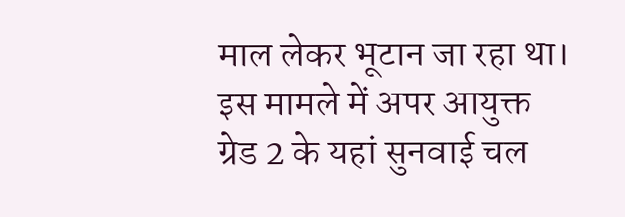माल लेकर भूटान जा रहा था। इस मामले में अपर आयुक्त ग्रेड 2 के यहां सुनवाई चल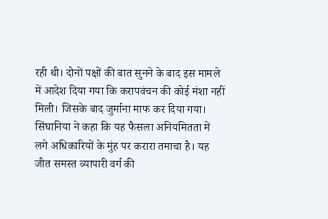रही थी। दोनों पक्षों की बात सुनने के बाद इस मामले में आदेश दिया गया कि करापवंचन की कोई मंशा नहीं मिली। जिसके बाद जुर्माना माफ कर दिया गया।
सिंघानिया ने कहा कि यह फैसला अनियमितता में लगे अधिकारियों के मुंह पर करारा तमाचा है। यह जीत समस्त व्यापारी वर्ग की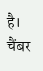है। चैंबर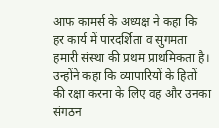आफ कामर्स के अध्यक्ष ने कहा कि हर कार्य में पारदर्शिता व सुगमता हमारी संस्था की प्रथम प्राथमिकता है। उन्होंने कहा कि व्यापारियों के हितों की रक्षा करना के लिए वह और उनका संगठन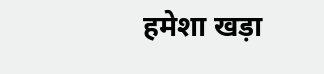हमेशा खड़ा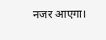नजर आएगा।